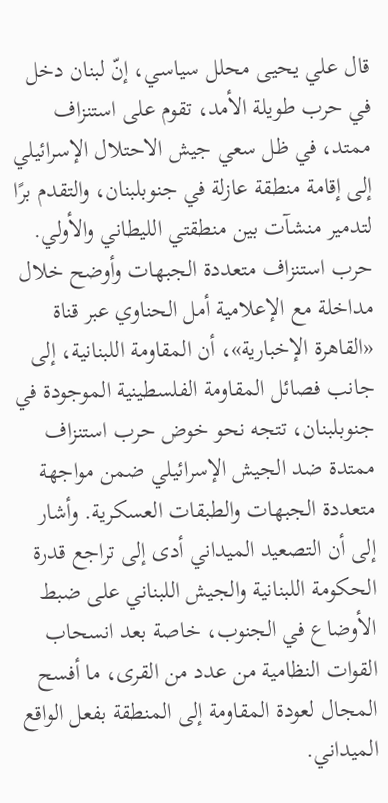قال علي يحيى محلل سياسي، إنّ لبنان دخل في حرب طويلة الأمد، تقوم على استنزاف ممتد، في ظل سعي جيش الاحتلال الإسرائيلي إلى إقامة منطقة عازلة في جنوبلبنان، والتقدم برًا لتدمير منشآت بين منطقتي الليطاني والأولي. حرب استنزاف متعددة الجبهات وأوضح خلال مداخلة مع الإعلامية أمل الحناوي عبر قناة «القاهرة الإخبارية»، أن المقاومة اللبنانية، إلى جانب فصائل المقاومة الفلسطينية الموجودة في جنوبلبنان، تتجه نحو خوض حرب استنزاف ممتدة ضد الجيش الإسرائيلي ضمن مواجهة متعددة الجبهات والطبقات العسكرية. وأشار إلى أن التصعيد الميداني أدى إلى تراجع قدرة الحكومة اللبنانية والجيش اللبناني على ضبط الأوضاع في الجنوب، خاصة بعد انسحاب القوات النظامية من عدد من القرى، ما أفسح المجال لعودة المقاومة إلى المنطقة بفعل الواقع الميداني.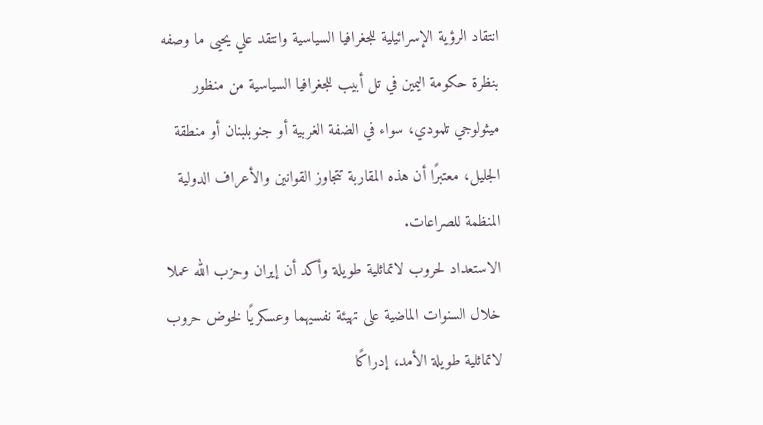انتقاد الرؤية الإسرائيلية للجغرافيا السياسية وانتقد علي يحيى ما وصفه بنظرة حكومة اليمين في تل أبيب للجغرافيا السياسية من منظور ميثولوجي تلمودي، سواء في الضفة الغربية أو جنوبلبنان أو منطقة الجليل، معتبرًا أن هذه المقاربة تتجاوز القوانين والأعراف الدولية المنظمة للصراعات.
الاستعداد لحروب لاتماثلية طويلة وأكد أن إيران وحزب الله عملا خلال السنوات الماضية على تهيئة نفسيهما وعسكريًا لخوض حروب لاتماثلية طويلة الأمد، إدراكًا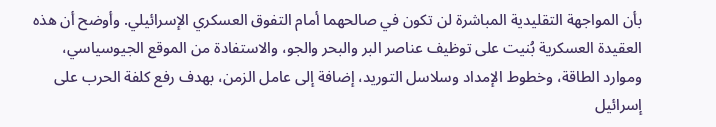بأن المواجهة التقليدية المباشرة لن تكون في صالحهما أمام التفوق العسكري الإسرائيلي. وأوضح أن هذه العقيدة العسكرية بُنيت على توظيف عناصر البر والبحر والجو، والاستفادة من الموقع الجيوسياسي، وموارد الطاقة، وخطوط الإمداد وسلاسل التوريد، إضافة إلى عامل الزمن، بهدف رفع كلفة الحرب على إسرائيل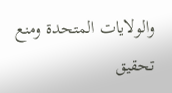والولايات المتحدة ومنع تحقيق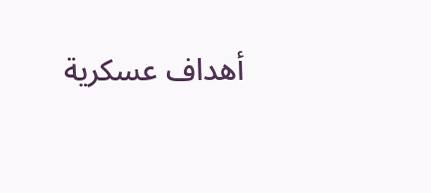أهداف عسكرية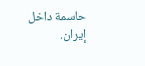حاسمة داخل إيران.